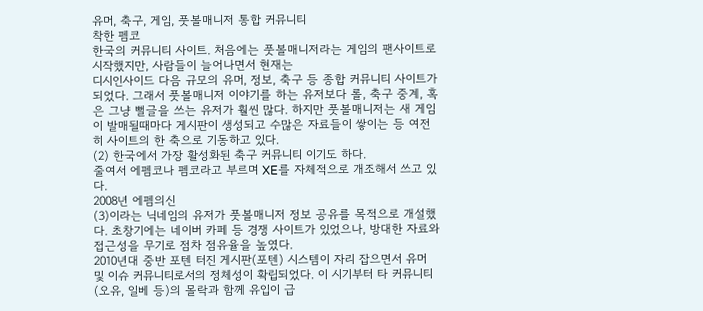유머, 축구, 게임, 풋볼매니저 통합 커뮤니티
착한 펨코
한국의 커뮤니티 사이트. 처음에는 풋볼매니저라는 게임의 팬사이트로 시작했지만, 사람들이 늘어나면서 현재는
디시인사이드 다음 규모의 유머, 정보, 축구 등 종합 커뮤니티 사이트가 되었다. 그래서 풋볼매니저 이야기를 하는 유저보다 롤, 축구 중계, 혹은 그냥 뻘글을 쓰는 유저가 훨씬 많다. 하지만 풋볼매니저는 새 게임이 발매될때마다 게시판이 생성되고 수많은 자료들이 쌓이는 등 여전히 사이트의 한 축으로 기동하고 있다.
(2) 한국에서 가장 활성화된 축구 커뮤니티 이기도 하다.
줄여서 에펨코나 펨코라고 부르며 XE를 자체적으로 개조해서 쓰고 있다.
2008년 에펨의신
(3)이라는 닉네임의 유저가 풋볼매니저 정보 공유를 목적으로 개설했다. 초창기에는 네이버 카페 등 경쟁 사이트가 있었으나, 방대한 자료와 접근성을 무기로 점차 점유율을 높였다.
2010년대 중반 포텐 터진 게시판(포텐) 시스템이 자리 잡으면서 유머 및 이슈 커뮤니티로서의 정체성이 확립되었다. 이 시기부터 타 커뮤니티(오유, 일베 등)의 몰락과 함께 유입이 급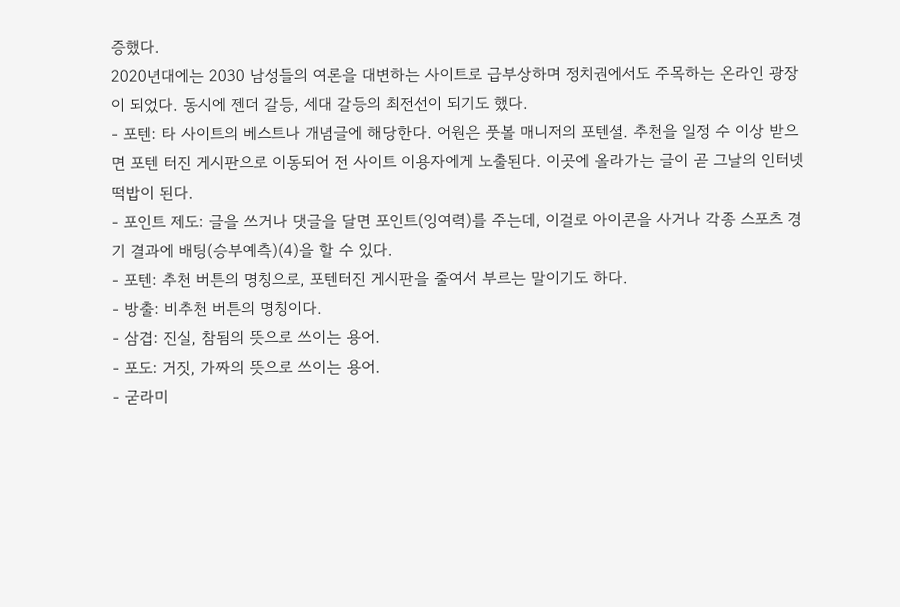증했다.
2020년대에는 2030 남성들의 여론을 대변하는 사이트로 급부상하며 정치권에서도 주목하는 온라인 광장이 되었다. 동시에 젠더 갈등, 세대 갈등의 최전선이 되기도 했다.
- 포텐: 타 사이트의 베스트나 개념글에 해당한다. 어원은 풋볼 매니저의 포텐셜. 추천을 일정 수 이상 받으면 포텐 터진 게시판으로 이동되어 전 사이트 이용자에게 노출된다. 이곳에 올라가는 글이 곧 그날의 인터넷 떡밥이 된다.
- 포인트 제도: 글을 쓰거나 댓글을 달면 포인트(잉여력)를 주는데, 이걸로 아이콘을 사거나 각종 스포츠 경기 결과에 배팅(승부예측)(4)을 할 수 있다.
- 포텐: 추천 버튼의 명칭으로, 포텐터진 게시판을 줄여서 부르는 말이기도 하다.
- 방출: 비추천 버튼의 명칭이다.
- 삼겹: 진실, 참됨의 뜻으로 쓰이는 용어.
- 포도: 거짓, 가짜의 뜻으로 쓰이는 용어.
- 굳라미